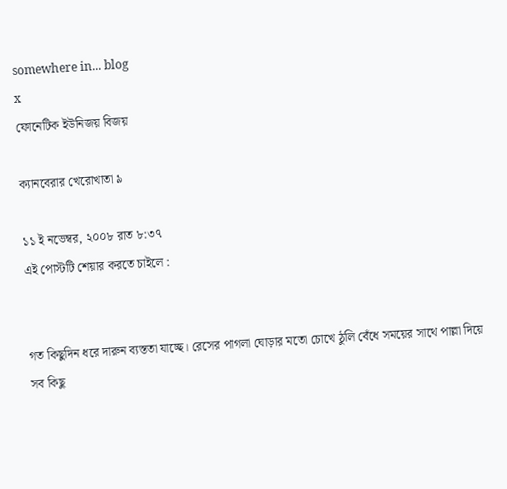somewhere in... blog
x
ফোনেটিক ইউনিজয় বিজয়

ক্যানবেরার খেরোখাতা ৯

১১ ই নভেম্বর, ২০০৮ রাত ৮:৩৭
এই পোস্টটি শেয়ার করতে চাইলে :


গত কিছুদিন ধরে দারুন ব্যস্ততা যাচ্ছে। রেসের পাগলা ঘোড়ার মতো চোখে ঠুলি বেঁধে সময়ের সাথে পাল্লা দিয়ে সব কিছু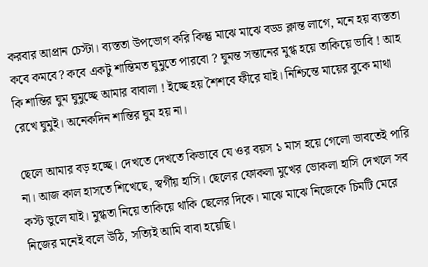করবার আপ্রান চেস্টা। ব্যস্ততা উপভোগ করি কিন্তু মাঝে মাঝে বড্ড ক্লান্ত লাগে, মনে হয় ব্যস্ততা কবে কমবে? কবে একটু শান্তিমত ঘুমুতে পারবো ? ঘুমন্ত সন্তানের মুগ্ধ হয়ে তাকিয়ে ভাবি ! আহ কি শান্তির ঘুম ঘুমুচ্ছে আমার বাবালা ! ইচ্ছে হয় শৈশবে ফীরে যাই। নিশ্চিন্তে মায়ের বুকে মাথা রেখে ঘুমুই। অনেকদিন শান্তির ঘুম হয় না।

ছেলে আমার বড় হচ্ছে। দেখতে দেখতে কিভাবে যে ওর বয়স ১ মাস হয়ে গেলো ভাবতেই পারি না। আজ কাল হাসতে শিখেছে, স্বর্গীয় হাসি। ছেলের ফোকলা মুখের ভোকলা হাসি দেখলে সব কস্ট ভুলে যাই। মুগ্ধতা নিয়ে তাকিয়ে থাকি ছেলের দিকে। মাঝে মাঝে নিজেকে চিমটি মেরে নিজের মনেই বলে উঠি, সত্যিই আমি বাবা হয়েছি।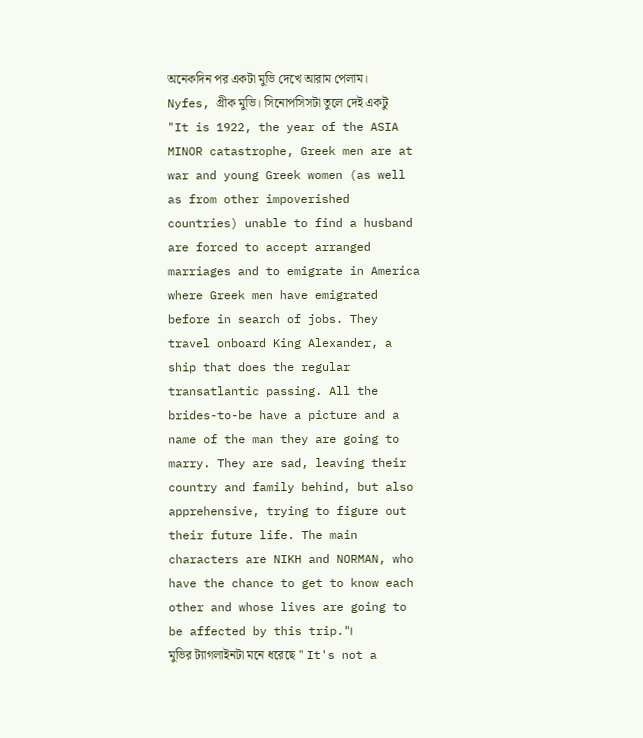অনেকদিন পর একটা মুভি দেখে আরাম পেলাম। Nyfes, গ্রীক মুভি। সিনোপসিসটা তুলে দেই একটু
"It is 1922, the year of the ASIA MINOR catastrophe, Greek men are at war and young Greek women (as well as from other impoverished countries) unable to find a husband are forced to accept arranged marriages and to emigrate in America where Greek men have emigrated before in search of jobs. They travel onboard King Alexander, a ship that does the regular transatlantic passing. All the brides-to-be have a picture and a name of the man they are going to marry. They are sad, leaving their country and family behind, but also apprehensive, trying to figure out their future life. The main characters are NIKH and NORMAN, who have the chance to get to know each other and whose lives are going to be affected by this trip."।
মুভির ট্যাগলাইনটা মনে ধরেছে " It's not a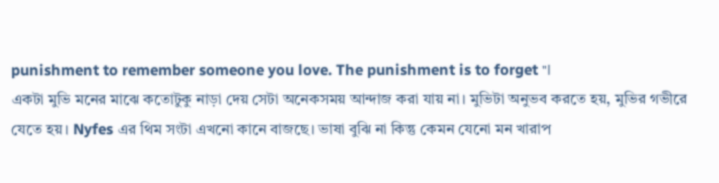punishment to remember someone you love. The punishment is to forget "।
একটা মুভি মনের মাঝে কতোটুকু নাড়া দেয় সেটা অনেকসময় আন্দাজ করা যায় না। মুভিটা অনুভব করতে হয়, মুভির গভীরে যেতে হয়। Nyfes এর থিম সংটা এখনো কানে বাজছে। ভাষা বুঝি না কিন্তু কেমন যেনো মন খারাপ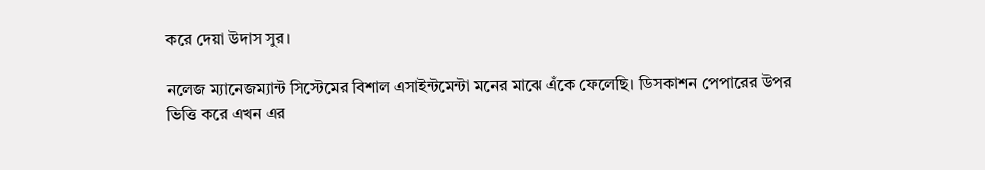করে দেয়া উদাস সুর।

নলেজ ম্যানেজম্যান্ট সিস্টেমের বিশাল এসাইন্টমেন্টা মনের মাঝে এঁকে ফেলেছি। ডিসকাশন পেপারের উপর ভিত্তি করে এখন এর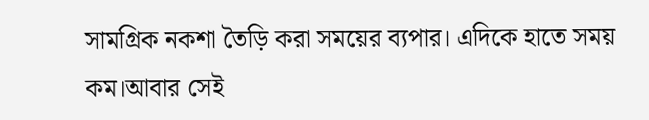সামগ্রিক নকশা তৈড়ি করা সময়ের ব্যপার। এদিকে হাতে সময় কম।আবার সেই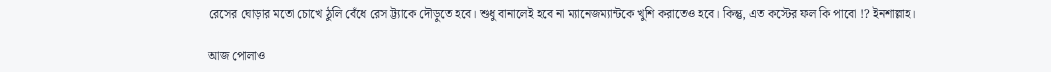রেসের ঘোড়ার মতো চোখে ঠুলি বেঁধে রেস ট্ট্যাকে দৌড়ুতে হবে। শুধু বানালেই হবে না ম্যানেজম্যান্টকে খুশি করাতেও হবে। কিন্তু, এত কস্টের ফল কি পাবো !? ইনশাল্লাহ।

আজ পোলাও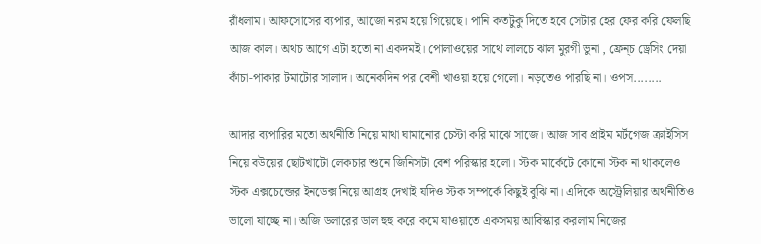রাঁধলাম। আফসোসের ব্যপার, আজো নরম হয়ে গিয়েছে। পানি কতটুকু দিতে হবে সেটার হের ফের করি ফেলছি আজ কাল। অথচ আগে এটা হতো না একদমই। পোলাওয়ের সাথে লালচে ঝাল মুরগী ভুনা , ফ্রেন্চ ড্রেসিং দেয়া কাঁচা-পাকার টমাটোর সালাদ। অনেকদিন পর বেশী খাওয়া হয়ে গেলো। নড়তেও পারছি না। ওপস........

আদার ব্যপারির মতো অর্থনীতি নিয়ে মাথা ঘামানোর চেস্টা করি মাঝে সাজে। আজ সাব প্রাইম মর্টগেজ ক্রাইসিস নিয়ে বউয়ের ছোটখাটো লেকচার শুনে জিনিসটা বেশ পরিস্কার হলো। স্টক মার্কেটে কোনো স্টক না থাকলেও স্টক এক্সচেন্জের ইনডেক্স নিয়ে আগ্রহ দেখাই যদিও স্টক সম্পর্কে কিছুই বুঝি না। এদিকে অস্ট্রেলিয়ার অর্থনীতিও ভালো যাচ্ছে না। অজি ডলারের ডাল হুহু করে কমে যাওয়াতে একসময় আবিস্কার করলাম নিজের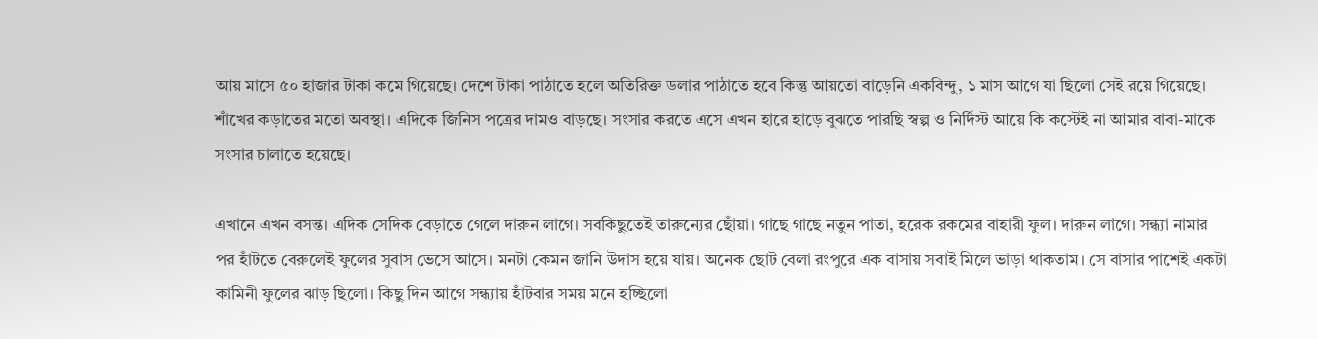আয় মাসে ৫০ হাজার টাকা কমে গিয়েছে। দেশে টাকা পাঠাতে হলে অতিরিক্ত ডলার পাঠাতে হবে কিন্তু আয়তো বাড়েনি একবিন্দু, ১ মাস আগে যা ছিলো সেই রয়ে গিয়েছে। শাঁখের কড়াতের মতো অবস্থা। এদিকে জিনিস পত্রের দামও বাড়ছে। সংসার করতে এসে এখন হারে হাড়ে বুঝতে পারছি স্বল্প ও নির্দিস্ট আয়ে কি কস্টেই না আমার বাবা-মাকে সংসার চালাতে হয়েছে।

এখানে এখন বসন্ত। এদিক সেদিক বেড়াতে গেলে দারুন লাগে। সবকিছুতেই তারুন্যের ছোঁয়া। গাছে গাছে নতুন পাতা, হরেক রকমের বাহারী ফুল। দারুন লাগে। সন্ধ্যা নামার পর হাঁটতে বেরুলেই ফুলের সুবাস ভেসে আসে। মনটা কেমন জানি উদাস হয়ে যায়। অনেক ছোট বেলা রংপুরে এক বাসায় সবাই মিলে ভাড়া থাকতাম। সে বাসার পাশেই একটা কামিনী ফুলের ঝাড় ছিলো। কিছু দিন আগে সন্ধ্যায় হাঁটবার সময় মনে হচ্ছিলো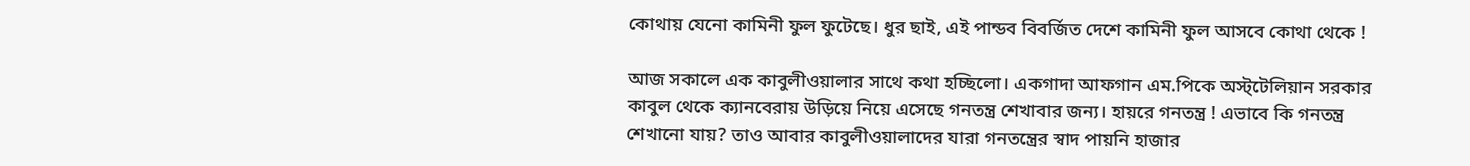কোথায় যেনো কামিনী ফুল ফুটেছে। ধুর ছাই, এই পান্ডব বিবর্জিত দেশে কামিনী ফুল আসবে কোথা থেকে !

আজ সকালে এক কাবুলীওয়ালার সাথে কথা হচ্ছিলো। একগাদা আফগান এম.পিকে অস্ট্টেলিয়ান সরকার কাবুল থেকে ক্যানবেরায় উড়িয়ে নিয়ে এসেছে গনতন্ত্র শেখাবার জন্য। হায়রে গনতন্ত্র ! এভাবে কি গনতন্ত্র শেখানো যায়? তাও আবার কাবুলীওয়ালাদের যারা গনতন্ত্রের স্বাদ পায়নি হাজার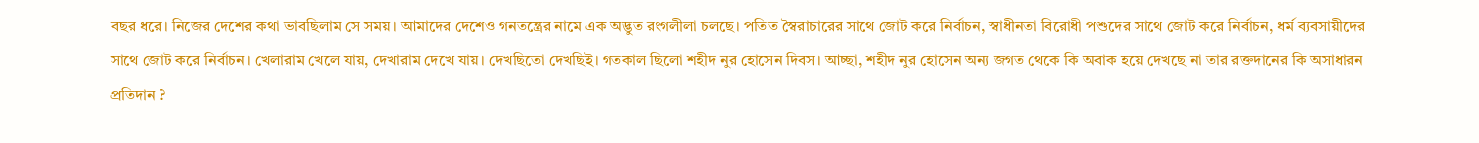বছর ধরে। নিজের দেশের কথা ভাবছিলাম সে সময়। আমাদের দেশেও গনতন্ত্রের নামে এক অদ্ভুত রংগলীলা চলছে। পতিত স্বৈরাচারের সাথে জোট করে নির্বাচন, স্বাধীনতা বিরোধী পশুদের সাথে জোট করে নির্বাচন, ধর্ম ব্যবসায়ীদের সাথে জোট করে নির্বাচন। খেলারাম খেলে যায়, দেখারাম দেখে যায়। দেখছিতো দেখছিই। গতকাল ছিলো শহীদ নুর হোসেন দিবস। আচ্ছা, শহীদ নুর হোসেন অন্য জগত থেকে কি অবাক হয়ে দেখছে না তার রক্তদানের কি অসাধারন প্রতিদান ?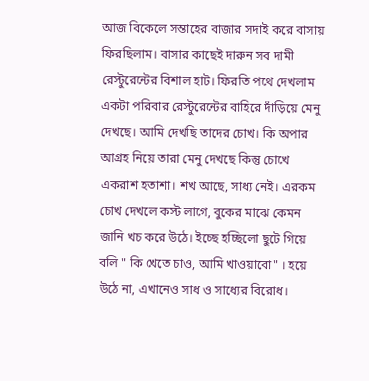আজ বিকেলে সম্তাহের বাজার সদাই করে বাসায় ফিরছিলাম। বাসার কাছেই দারুন সব দামী রেস্টুরেন্টের বিশাল হাট। ফিরতি পথে দেখলাম একটা পরিবার রেস্টুরেন্টের বাহিরে দাঁড়িয়ে মেনু দেখছে। আমি দেখছি তাদের চোখ। কি অপার আগ্রহ নিয়ে তারা মেনু দেখছে কিন্তু চোখে একরাশ হতাশা। শখ আছে, সাধ্য নেই। এরকম চোখ দেখলে কস্ট লাগে, বুকের মাঝে কেমন জানি খচ করে উঠে। ইচ্ছে হচ্ছিলো ছুটে গিয়ে বলি " কি খেতে চাও, আমি খাওয়াবো" । হয়ে উঠে না, এখানেও সাধ ও সাধ্যের বিরোধ।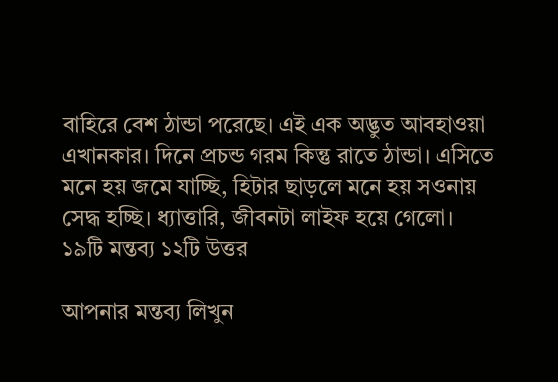বাহিরে বেশ ঠান্ডা পরেছে। এই এক অদ্ভুত আবহাওয়া এখানকার। দিনে প্রচন্ড গরম কিন্তু রাতে ঠান্ডা। এসিতে মনে হয় জমে যাচ্ছি, হিটার ছাড়লে মনে হয় সওনায় সেদ্ধ হচ্ছি। ধ্যাত্তারি, জীবনটা লাইফ হয়ে গেলো।
১৯টি মন্তব্য ১২টি উত্তর

আপনার মন্তব্য লিখুন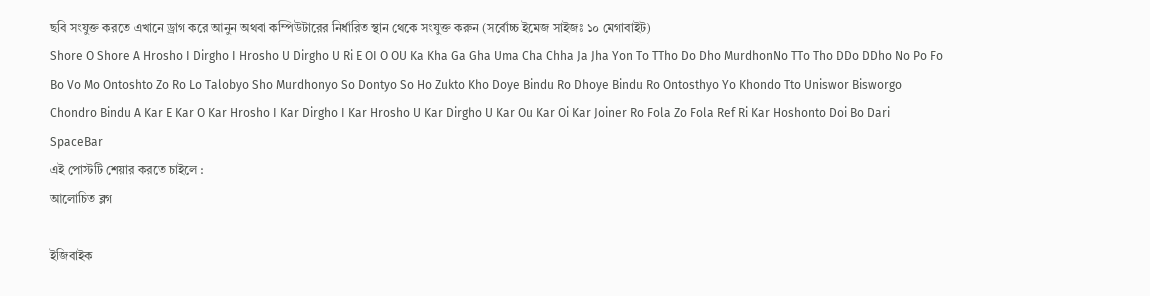ছবি সংযুক্ত করতে এখানে ড্রাগ করে আনুন অথবা কম্পিউটারের নির্ধারিত স্থান থেকে সংযুক্ত করুন (সর্বোচ্চ ইমেজ সাইজঃ ১০ মেগাবাইট)
Shore O Shore A Hrosho I Dirgho I Hrosho U Dirgho U Ri E OI O OU Ka Kha Ga Gha Uma Cha Chha Ja Jha Yon To TTho Do Dho MurdhonNo TTo Tho DDo DDho No Po Fo Bo Vo Mo Ontoshto Zo Ro Lo Talobyo Sho Murdhonyo So Dontyo So Ho Zukto Kho Doye Bindu Ro Dhoye Bindu Ro Ontosthyo Yo Khondo Tto Uniswor Bisworgo Chondro Bindu A Kar E Kar O Kar Hrosho I Kar Dirgho I Kar Hrosho U Kar Dirgho U Kar Ou Kar Oi Kar Joiner Ro Fola Zo Fola Ref Ri Kar Hoshonto Doi Bo Dari SpaceBar
এই পোস্টটি শেয়ার করতে চাইলে :
আলোচিত ব্লগ

ইজিবাইক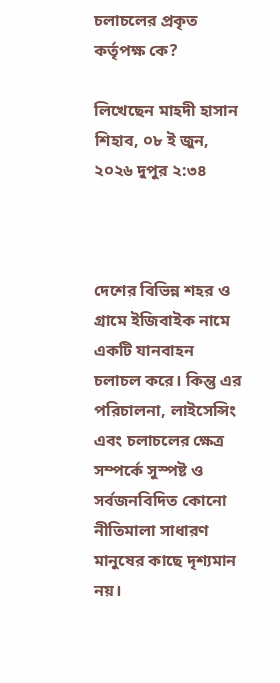চলাচলের প্রকৃত কর্তৃপক্ষ কে?

লিখেছেন মাহদী হাসান শিহাব, ০৮ ই জুন, ২০২৬ দুপুর ২:৩৪



দেশের বিভিন্ন শহর ও গ্রামে ইজিবাইক নামে একটি যানবাহন চলাচল করে। কিন্তু এর পরিচালনা, লাইসেন্সিং এবং চলাচলের ক্ষেত্র সম্পর্কে সুস্পষ্ট ও সর্বজনবিদিত কোনো নীতিমালা সাধারণ মানুষের কাছে দৃশ্যমান নয়।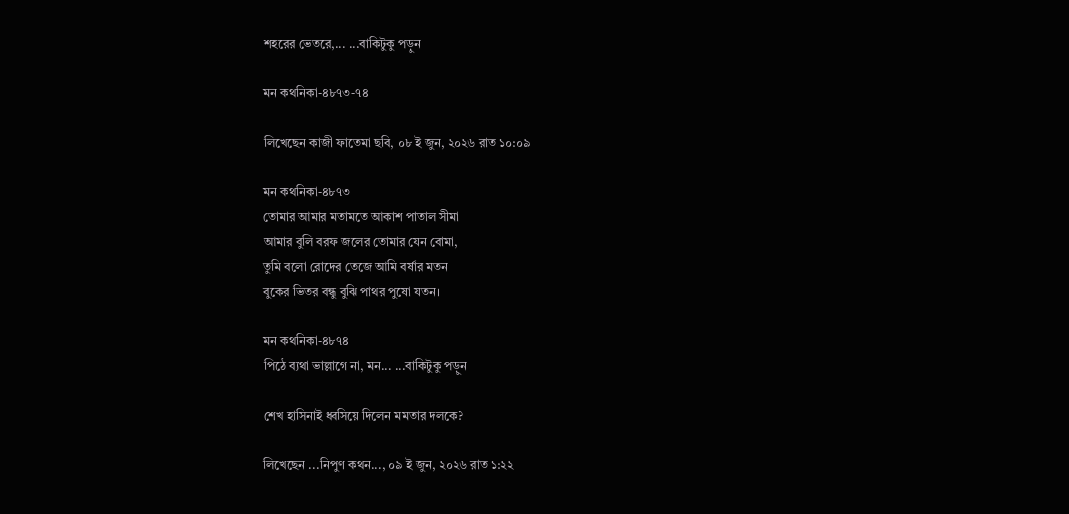শহরের ভেতরে,... ...বাকিটুকু পড়ুন

মন কথনিকা-৪৮৭৩-৭৪

লিখেছেন কাজী ফাতেমা ছবি, ০৮ ই জুন, ২০২৬ রাত ১০:০৯

মন কথনিকা-৪৮৭৩
তোমার আমার মতামতে আকাশ পাতাল সীমা
আমার বুলি বরফ জলের তোমার যেন বোমা,
তুমি বলো রোদের তেজে আমি বর্ষার মতন
বুকের ভিতর বন্ধু বুঝি পাথর পুষো যতন।

মন কথনিকা-৪৮৭৪
পিঠে ব্যথা ভাল্লাগে না, মন... ...বাকিটুকু পড়ুন

শেখ হাসিনাই ধ্বসিয়ে দিলেন মমতার দলকে?

লিখেছেন ...নিপুণ কথন..., ০৯ ই জুন, ২০২৬ রাত ১:২২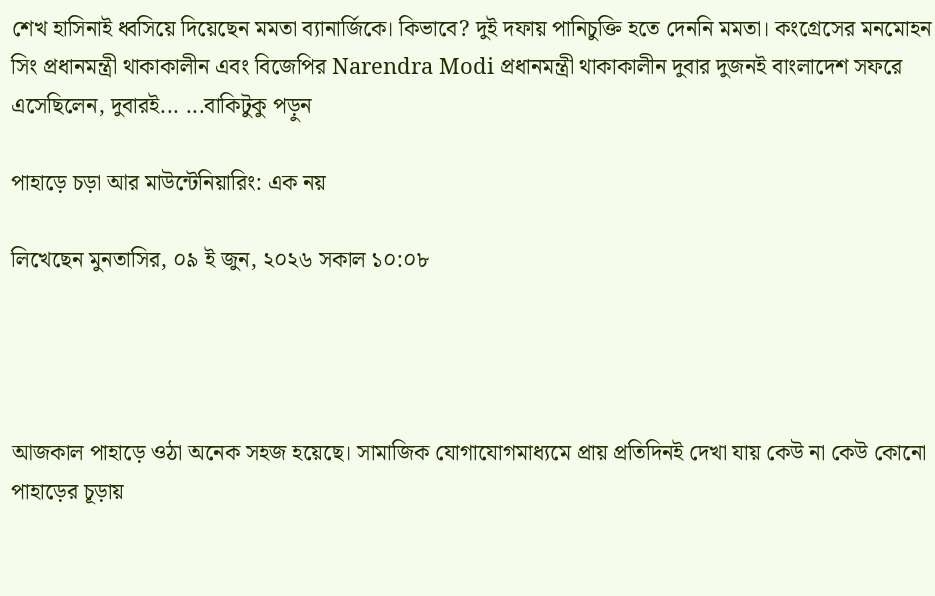শেখ হাসিনাই ধ্বসিয়ে দিয়েছেন মমতা ব্যানার্জিকে। কিভাবে? দুই দফায় পানিচুক্তি হতে দেননি মমতা। কংগ্রেসের মনমোহন সিং প্রধানমন্ত্রী থাকাকালীন এবং বিজেপির Narendra Modi প্রধানমন্ত্রী থাকাকালীন দুবার দুজনই বাংলাদেশ সফরে এসেছিলেন, দুবারই... ...বাকিটুকু পড়ুন

পাহাড়ে চড়া আর মাউন্টেনিয়ারিং: এক নয়

লিখেছেন মুনতাসির, ০৯ ই জুন, ২০২৬ সকাল ১০:০৮




আজকাল পাহাড়ে ওঠা অনেক সহজ হয়েছে। সামাজিক যোগাযোগমাধ্যমে প্রায় প্রতিদিনই দেখা যায় কেউ না কেউ কোনো পাহাড়ের চূড়ায়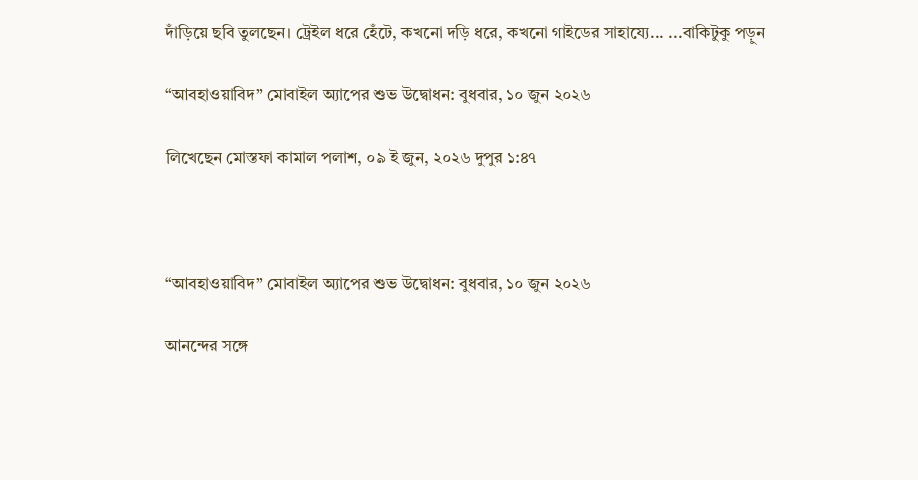দাঁড়িয়ে ছবি তুলছেন। ট্রেইল ধরে হেঁটে, কখনো দড়ি ধরে, কখনো গাইডের সাহায্যে... ...বাকিটুকু পড়ুন

“আবহাওয়াবিদ” মোবাইল অ্যাপের শুভ উদ্বোধন: বুধবার, ১০ জুন ২০২৬

লিখেছেন মোস্তফা কামাল পলাশ, ০৯ ই জুন, ২০২৬ দুপুর ১:৪৭



“আবহাওয়াবিদ” মোবাইল অ্যাপের শুভ উদ্বোধন: বুধবার, ১০ জুন ২০২৬

আনন্দের সঙ্গে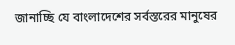জানাচ্ছি যে বাংলাদেশের সর্বস্তরের মানুষের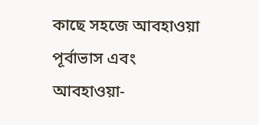কাছে সহজে আবহাওয়া পূর্বাভাস এবং আবহাওয়া-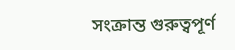সংক্রান্ত গুরুত্বপূর্ণ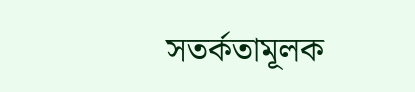সতর্কতামূলক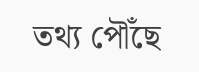তথ্য পৌঁছে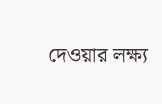দেওয়ার লক্ষ্য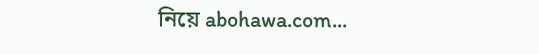নিয়ে abohawa.com...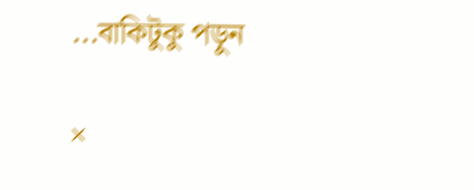...বাকিটুকু পড়ুন

×